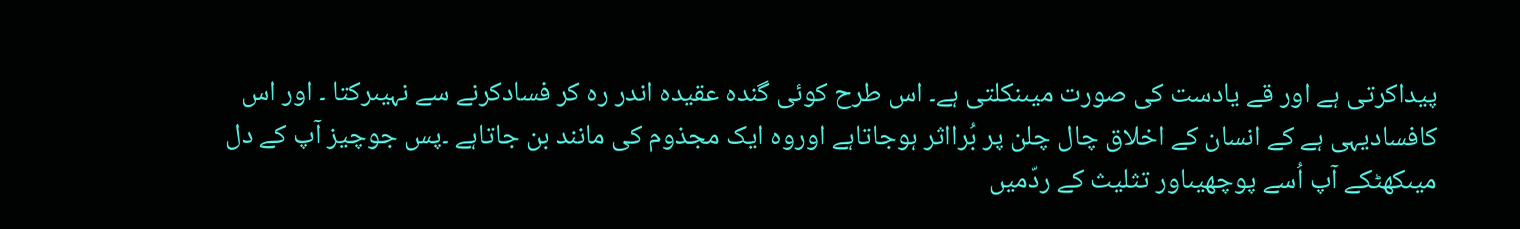پیداکرتی ہے اور قے یادست کی صورت میںنکلتی ہے۔ اس طرح کوئی گندہ عقیدہ اندر رہ کر فسادکرنے سے نہیںرکتا ۔ اور اس کافسادیہی ہے کے انسان کے اخلاق چال چلن پر بُرااثر ہوجاتاہے اوروہ ایک مجذوم کی مانند بن جاتاہے ۔پس جوچیز آپ کے دل میںکھٹکے آپ اُسے پوچھیںاور تثلیث کے ردّمیں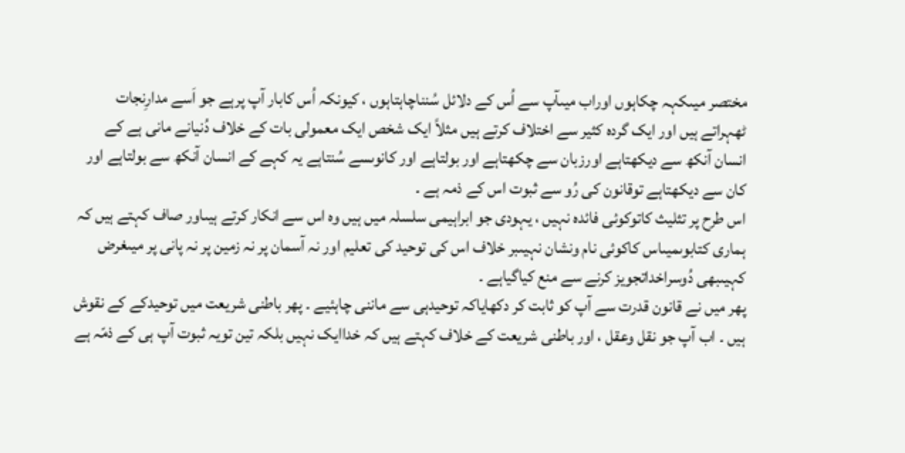مختصر میںکہہ چکاہوں اوراب میںآپ سے اُس کے دلائل سُنناچاہتاہوں ، کیونکہ اُس کابار آپ پرہے جو اَسے مدارِنجات ٹھہراتے ہیں اور ایک گردہ کثیر سے اختلاف کرتے ہیں مثلاً ایک شخص ایک معمولی بات کے خلاف دُنیانے مانی ہے کے انسان آنکھ سے دیکھتاہے اورزبان سے چکھتاہے اور بولتاہے اور کانوںسے سُنتاہے یہ کہے کے انسان آنکھ سے بولتاہے اور کان سے دیکھتاہے توقانون کی رُو سے ثبوت اس کے ذمہ ہے ۔
اس طرح پر تثلیث کاتوکوئی فائدہ نہیں ، یہودی جو ابراہیمی سلسلہ میں ہیں وہ اس سے انکار کرتے ہیںاور صاف کہتے ہیں کہ ہماری کتابوںمیںاس کاکوئی نام ونشان نہیںبر خلاف اس کی توحید کی تعلیم اور نہ آسمان پر نہ زمین پر نہ پانی پر میںغرض کہیںبھی دُوسراخداتجویز کرنے سے منع کیاگیاہے ۔
پھر میں نے قانون قدرت سے آپ کو ثابت کر دکھایاکہ توحیدہی سے ماننی چاہئیے ۔ پھر باطنی شریعت میں توحیدکے کے نقوش ہیں ۔ اب آپ جو نقل وعقل ، اور باطنی شریعت کے خلاف کہتے ہیں کہ خداایک نہیں بلکہ تین تویہ ثبوت آپ ہی کے ذمّہ ہے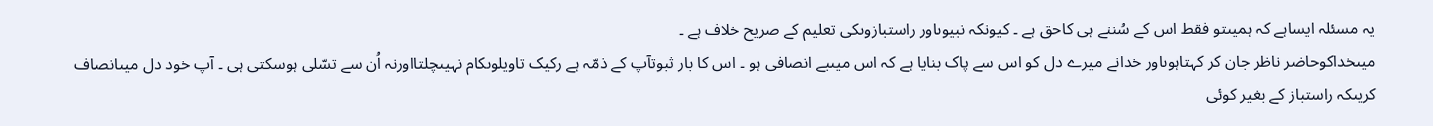یہ مسئلہ ایساہے کہ ہمیںتو فقط اس کے سُننے ہی کاحق ہے ۔ کیونکہ نبیوںاور راستبازوںکی تعلیم کے صریح خلاف ہے ۔
میںخداکوحاضر ناظر جان کر کہتاہوںاور خدانے میرے دل کو اس سے پاک بنایا ہے کہ اس میںبے انصافی ہو ۔ اس کا بار ثبوتآپ کے ذمّہ ہے رکیک تاویلوںکام نہیںچلتااورنہ اُن سے تسّلی ہوسکتی ہی ۔ آپ خود دل میںانصاف کریںکہ راستباز کے بغیر کوئی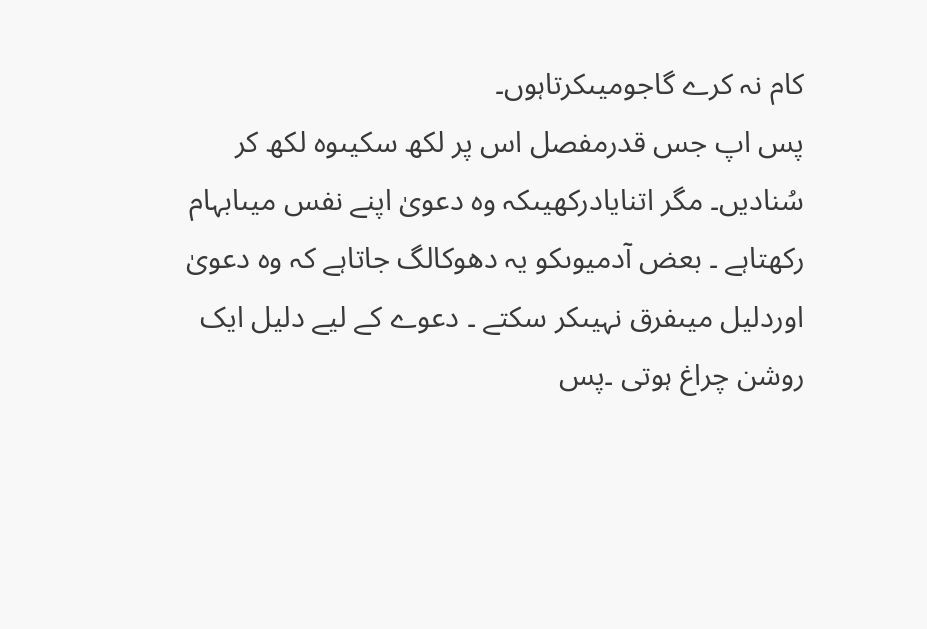کام نہ کرے گاجومیںکرتاہوں۔
پس اپ جس قدرمفصل اس پر لکھ سکیںوہ لکھ کر سُنادیں۔ مگر اتنایادرکھیںکہ وہ دعویٰ اپنے نفس میںابہام رکھتاہے ۔ بعض آدمیوںکو یہ دھوکالگ جاتاہے کہ وہ دعویٰ اوردلیل میںفرق نہیںکر سکتے ۔ دعوے کے لیے دلیل ایک روشن چراغ ہوتی ۔پس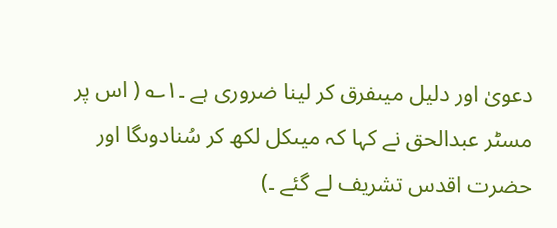دعویٰ اور دلیل میںفرق کر لینا ضروری ہے ۔۱؎ ( اس پر مسٹر عبدالحق نے کہا کہ میںکل لکھ کر سُنادوںگا اور حضرت اقدس تشریف لے گئے ۔)